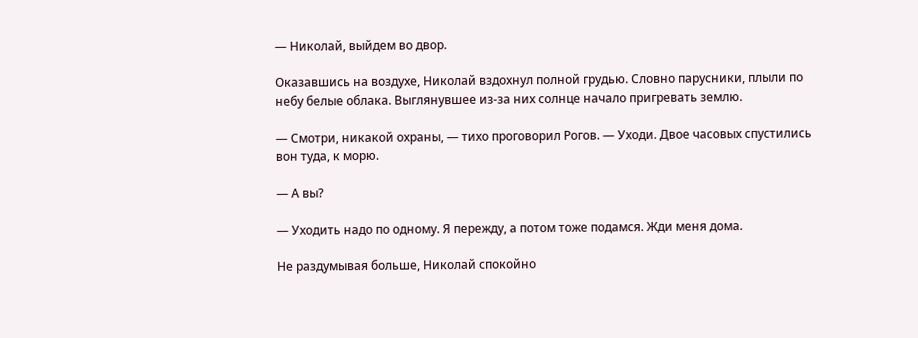— Николай, выйдем во двор.

Оказавшись на воздухе, Николай вздохнул полной грудью. Словно парусники, плыли по небу белые облака. Выглянувшее из-за них солнце начало пригревать землю.

— Смотри, никакой охраны, — тихо проговорил Рогов. — Уходи. Двое часовых спустились вон туда, к морю.

— А вы?

— Уходить надо по одному. Я пережду, а потом тоже подамся. Жди меня дома.

Не раздумывая больше, Николай спокойно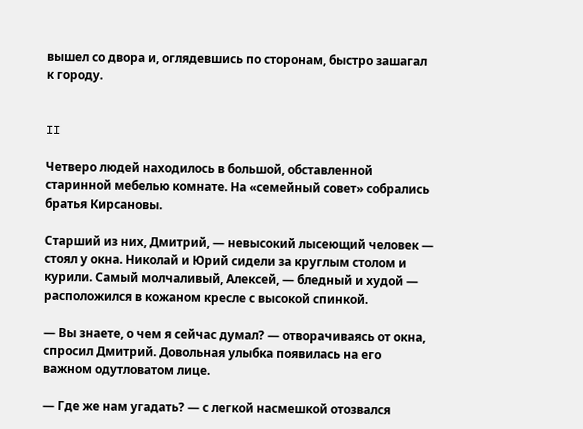вышел со двора и, оглядевшись по сторонам, быстро зашагал к городу.


II

Четверо людей находилось в большой, обставленной старинной мебелью комнате. На «семейный совет» собрались братья Кирсановы.

Старший из них, Дмитрий, — невысокий лысеющий человек — стоял у окна. Николай и Юрий сидели за круглым столом и курили. Самый молчаливый, Алексей, — бледный и худой — расположился в кожаном кресле с высокой спинкой.

— Вы знаете, о чем я сейчас думал? — отворачиваясь от окна, спросил Дмитрий. Довольная улыбка появилась на его важном одутловатом лице.

— Где же нам угадать? — с легкой насмешкой отозвался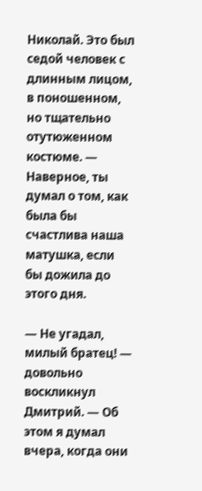Николай. Это был седой человек с длинным лицом, в поношенном, но тщательно отутюженном костюме. — Наверное, ты думал о том, как была бы счастлива наша матушка, если бы дожила до этого дня.

— Не угадал, милый братец! — довольно воскликнул Дмитрий. — Об этом я думал вчера, когда они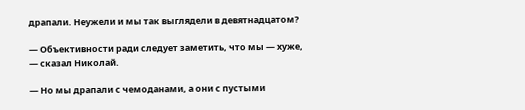драпали. Неужели и мы так выглядели в девятнадцатом?

— Объективности ради следует заметить, что мы — хуже, — сказал Николай.

— Но мы драпали с чемоданами, а они с пустыми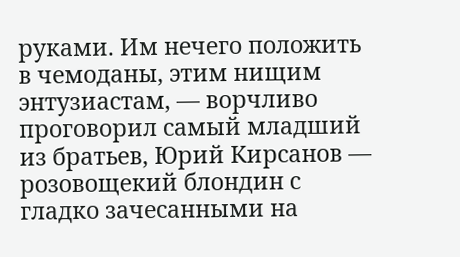руками. Им нечего положить в чемоданы, этим нищим энтузиастам, — ворчливо проговорил самый младший из братьев, Юрий Кирсанов — розовощекий блондин с гладко зачесанными на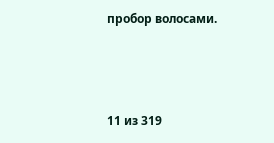пробор волосами.



11 из 319